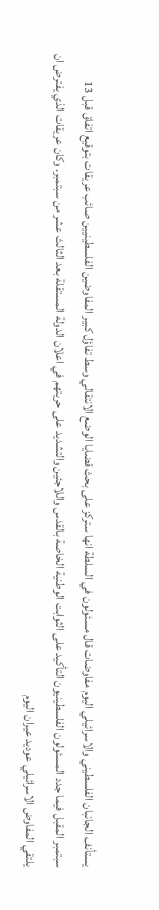يستأنف الجانبان الفلسطيني والاسرائيلي اليوم مفاوضات قال مسئولون في السلطة انها ستركز على بحث قضايا الوضع الانتقالي وسط تفاؤل كبير المفاوضين الفلسطينيين صائب عريقات بتوقيع اتفاق قبل 13 سبتمبر المقبل فيما جدد المسئولون الفلسطينيون التأكيد على الثوابت الوطنية الخاصة بالقدس واللاجئين والتشديد على حريتهم في اعلان الدولة المستقلة بعد الثالث عشر من سبتمبر. وكان عريقات الذي يفترض ان يلتقي المفاوض الاسرائيلي عوديد عيران اليوم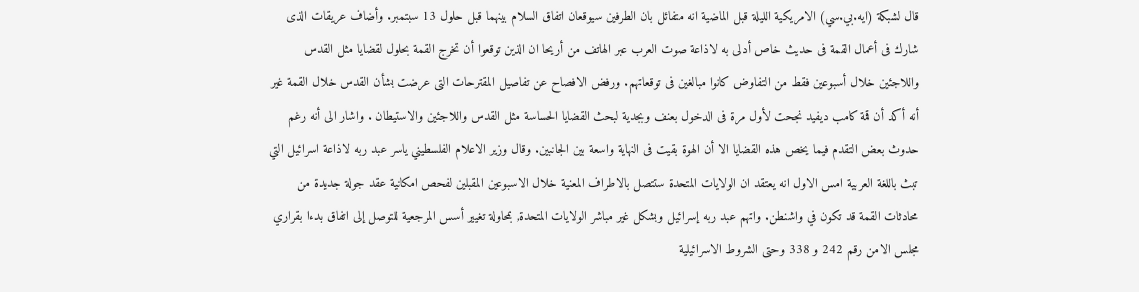قال لشبكة (ايه.بي.سي) الامريكية الليلة قبل الماضية انه متفائل بان الطرفين سيوقعان اتفاق السلام بينهما قبل حلول 13 سبتمبر. وأضاف عريقات الذى شارك فى أعمال القمة فى حديث خاص أدلى به لاذاعة صوت العرب عبر الهاتف من أريحا ان الذين توقعوا أن تخرج القمة بحلول لقضايا مثل القدس واللاجئين خلال أسبوعين فقط من التفاوض كانوا مبالغين فى توقعاتهم. ورفض الافصاح عن تفاصيل المقترحات التى عرضت بشأن القدس خلال القمة غير أنه أكد أن قمة كامب ديفيد نجحت لأول مرة فى الدخول بعنف وبجدية لبحث القضايا الحساسة مثل القدس واللاجئين والاستيطان . واشار الى أنه رغم حدوث بعض التقدم فيما يخص هذه القضايا الا أن الهوة بقيت فى النهاية واسعة بين الجانبين. وقال وزير الاعلام الفلسطيني ياسر عبد ربه لاذاعة اسرائيل التي تبث باللغة العربية امس الاول انه يعتقد ان الولايات المتحدة ستتصل بالاطراف المعنية خلال الاسبوعين المقبلين لفحص امكانية عقد جولة جديدة من محادثات القمة قد تكون في واشنطن. واتهم عبد ربه إسرائيل وبشكل غير مباشر الولايات المتحدة, بمحاولة تغيير أسس المرجعية للتوصل إلى اتفاق بدءا بقراري مجلس الامن رقم 242 و 338 وحتى الشروط الاسرائيلية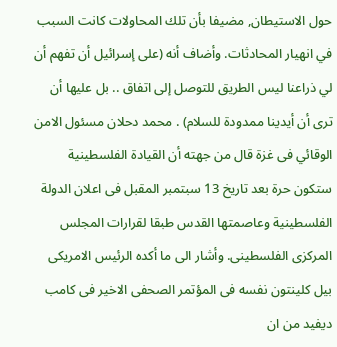حول الاستيطان, مضيفا بأن تلك المحاولات كانت السبب في انهيار المحادثات. وأضاف أنه (على إسرائيل أن تفهم أن لي ذراعنا ليس الطريق للتوصل إلى اتفاق .. بل عليها أن ترى أن أيدينا ممدودة للسلام) . محمد دحلان مسئول الامن الوقائي فى غزة قال من جهته أن القيادة الفلسطينية ستكون حرة بعد تاريخ 13 سبتمبر المقبل فى اعلان الدولة الفلسطينية وعاصمتها القدس طبقا لقرارات المجلس المركزى الفلسطينى. وأشار الى ما أكده الرئيس الامريكى بيل كلينتون نفسه فى المؤتمر الصحفى الاخير فى كامب ديفيد من ان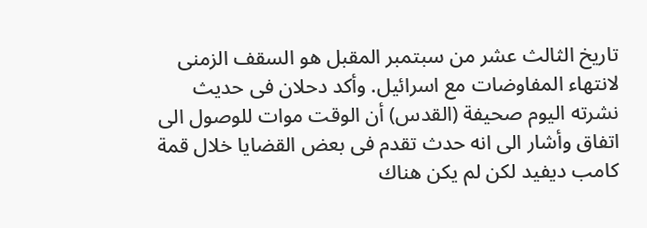تاريخ الثالث عشر من سبتمبر المقبل هو السقف الزمنى لانتهاء المفاوضات مع اسرائيل. وأكد دحلان فى حديث نشرته اليوم صحيفة (القدس) أن الوقت موات للوصول الى اتفاق وأشار الى انه حدث تقدم فى بعض القضايا خلال قمة كامب ديفيد لكن لم يكن هناك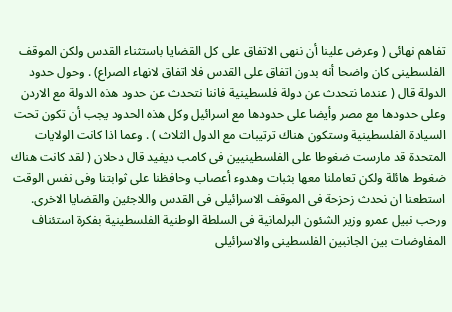تفاهم نهائى ( وعرض علينا أن ننهى الاتفاق على كل القضايا باستثناء القدس ولكن الموقف الفلسطينى كان واضحا أنه بدون اتفاق على القدس فلا اتفاق لانهاء الصراع) . وحول حدود الدولة قال ( عندما نتحدث عن دولة فلسطينية فاننا نتحدث عن حدود هذه الدولة مع الاردن وعلى حدودها مع مصر وأيضا على حدودها مع اسرائيل وكل هذه الحدود يجب أن تكون تحت السيادة الفلسطينية وستكون هناك ترتيبات مع الدول الثلاث ) . وعما اذا كانت الولايات المتحدة قد مارست ضغوطا على الفلسطينيين فى كامب ديفيد قال دحلان ( لقد كانت هناك ضغوط هائلة ولكن تعاملنا معها بثبات وهدوء أعصاب وحافظنا على ثوابتنا وفى نفس الوقت استطعنا ان نحدث زحزحة فى الموقف الاسرائيلى فى القدس واللاجئين والقضايا الاخرى. ورحب نبيل عمرو وزير الشئون البرلمانية فى السلطة الوطنية الفلسطينية بفكرة استئناف المفاوضات بين الجانبين الفلسطينى والاسرائيلى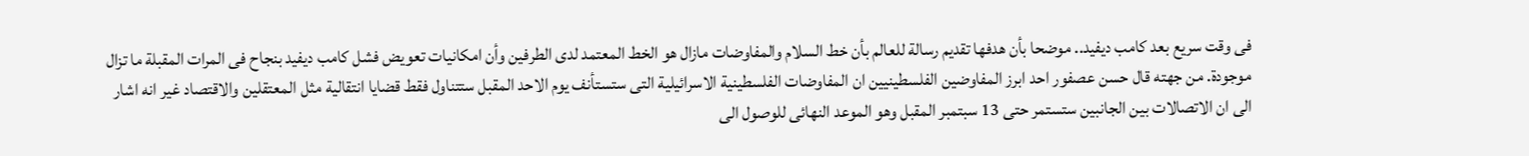فى وقت سريع بعد كامب ديفيد.. موضحا بأن هدفها تقديم رسالة للعالم بأن خط السلام والمفاوضات مازال هو الخط المعتمد لدى الطرفين وأن امكانيات تعويض فشل كامب ديفيد بنجاح فى المرات المقبلة ما تزال موجودة. من جهته قال حسن عصفور احد ابرز المفاوضين الفلسطينيين ان المفاوضات الفلسطينية الاسرائيلية التى ستستأنف يوم الاحد المقبل ستتناول فقط قضايا انتقالية مثل المعتقلين والاقتصاد غير انه اشار الى ان الاتصالات بين الجانبين ستستمر حتى 13 سبتمبر المقبل وهو الموعد النهائى للوصول الى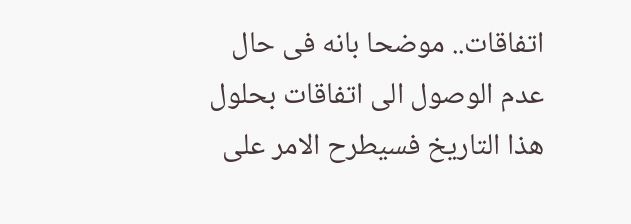اتفاقات.. موضحا بانه فى حال عدم الوصول الى اتفاقات بحلول هذا التاريخ فسيطرح الامر على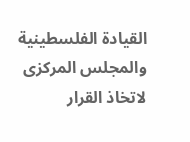القيادة الفلسطينية والمجلس المركزى لاتخاذ القرار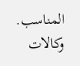المناسب. وكالات